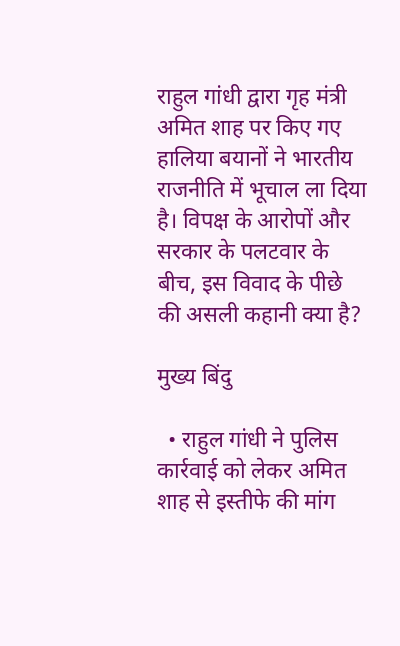राहुल गांधी द्वारा गृह मंत्री अमित शाह पर किए गए हालिया बयानों ने भारतीय राजनीति में भूचाल ला दिया है। विपक्ष के आरोपों और सरकार के पलटवार के बीच, इस विवाद के पीछे की असली कहानी क्या है?

मुख्य बिंदु

  • राहुल गांधी ने पुलिस कार्रवाई को लेकर अमित शाह से इस्तीफे की मांग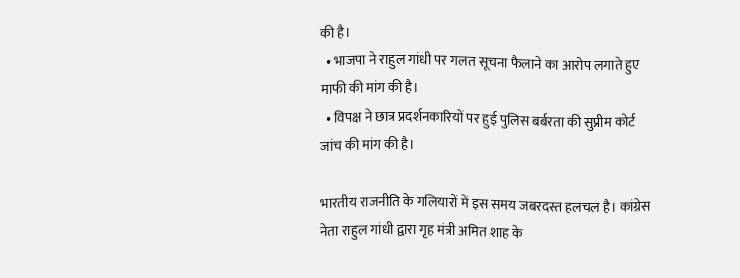की है।
  • भाजपा ने राहुल गांधी पर गलत सूचना फैलाने का आरोप लगाते हुए माफी की मांग की है।
  • विपक्ष ने छात्र प्रदर्शनकारियों पर हुई पुलिस बर्बरता की सुप्रीम कोर्ट जांच की मांग की है।

भारतीय राजनीति के गलियारों में इस समय जबरदस्त हलचल है। कांग्रेस नेता राहुल गांधी द्वारा गृह मंत्री अमित शाह के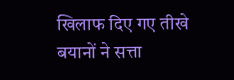खिलाफ दिए गए तीखे बयानों ने सत्ता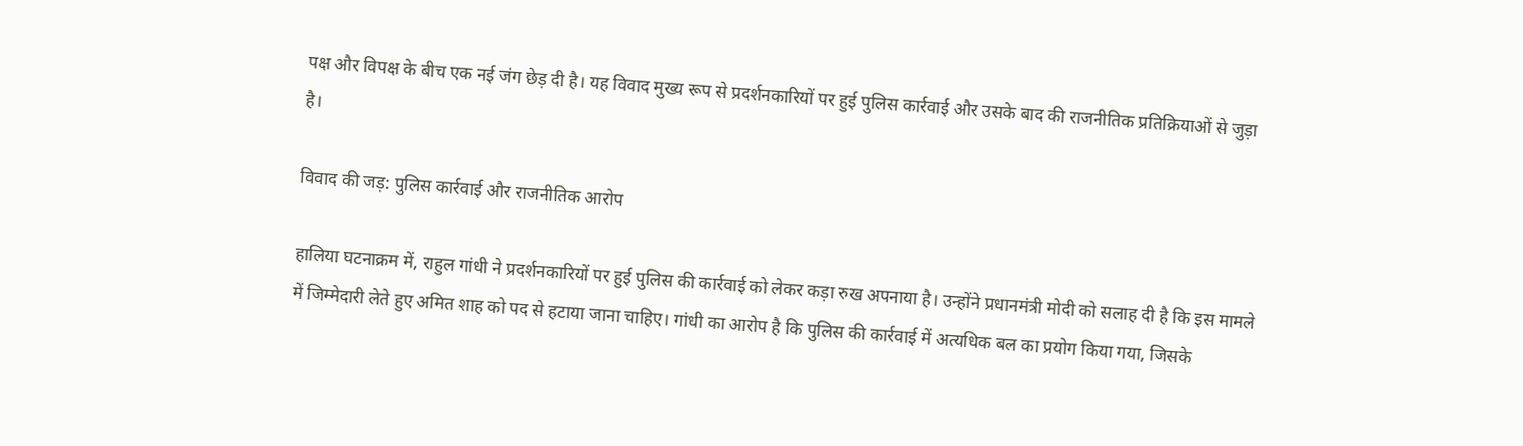पक्ष और विपक्ष के बीच एक नई जंग छेड़ दी है। यह विवाद मुख्य रूप से प्रदर्शनकारियों पर हुई पुलिस कार्रवाई और उसके बाद की राजनीतिक प्रतिक्रियाओं से जुड़ा है।

विवाद की जड़: पुलिस कार्रवाई और राजनीतिक आरोप

हालिया घटनाक्रम में, राहुल गांधी ने प्रदर्शनकारियों पर हुई पुलिस की कार्रवाई को लेकर कड़ा रुख अपनाया है। उन्होंने प्रधानमंत्री मोदी को सलाह दी है कि इस मामले में जिम्मेदारी लेते हुए अमित शाह को पद से हटाया जाना चाहिए। गांधी का आरोप है कि पुलिस की कार्रवाई में अत्यधिक बल का प्रयोग किया गया, जिसके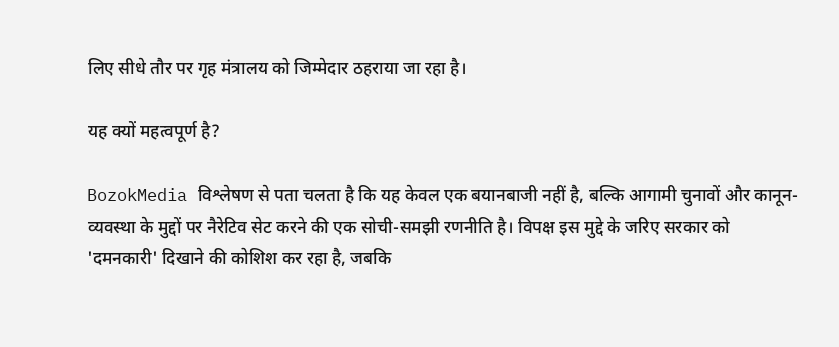लिए सीधे तौर पर गृह मंत्रालय को जिम्मेदार ठहराया जा रहा है।

यह क्यों महत्वपूर्ण है?

BozokMedia विश्लेषण से पता चलता है कि यह केवल एक बयानबाजी नहीं है, बल्कि आगामी चुनावों और कानून-व्यवस्था के मुद्दों पर नैरेटिव सेट करने की एक सोची-समझी रणनीति है। विपक्ष इस मुद्दे के जरिए सरकार को 'दमनकारी' दिखाने की कोशिश कर रहा है, जबकि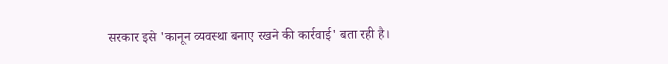सरकार इसे 'कानून व्यवस्था बनाए रखने की कार्रवाई' बता रही है।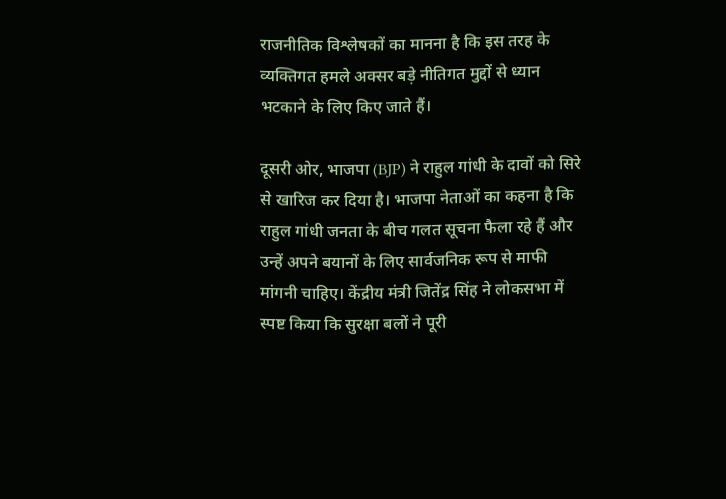राजनीतिक विश्लेषकों का मानना है कि इस तरह के व्यक्तिगत हमले अक्सर बड़े नीतिगत मुद्दों से ध्यान भटकाने के लिए किए जाते हैं।

दूसरी ओर, भाजपा (BJP) ने राहुल गांधी के दावों को सिरे से खारिज कर दिया है। भाजपा नेताओं का कहना है कि राहुल गांधी जनता के बीच गलत सूचना फैला रहे हैं और उन्हें अपने बयानों के लिए सार्वजनिक रूप से माफी मांगनी चाहिए। केंद्रीय मंत्री जितेंद्र सिंह ने लोकसभा में स्पष्ट किया कि सुरक्षा बलों ने पूरी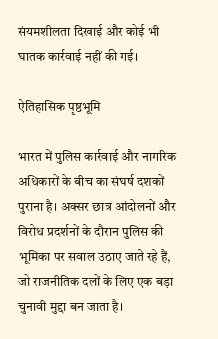संयमशीलता दिखाई और कोई भी घातक कार्रवाई नहीं की गई।

ऐतिहासिक पृष्ठभूमि

भारत में पुलिस कार्रवाई और नागरिक अधिकारों के बीच का संघर्ष दशकों पुराना है। अक्सर छात्र आंदोलनों और विरोध प्रदर्शनों के दौरान पुलिस की भूमिका पर सवाल उठाए जाते रहे हैं, जो राजनीतिक दलों के लिए एक बड़ा चुनावी मुद्दा बन जाता है।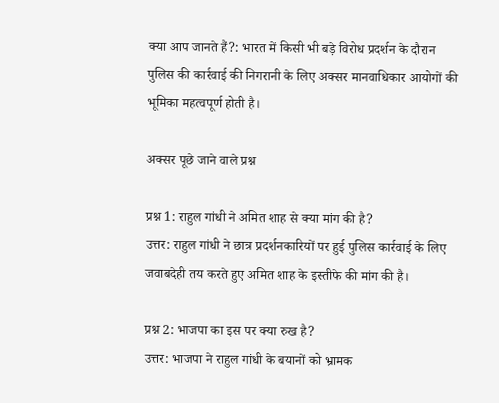क्या आप जानते हैं?: भारत में किसी भी बड़े विरोध प्रदर्शन के दौरान पुलिस की कार्रवाई की निगरानी के लिए अक्सर मानवाधिकार आयोगों की भूमिका महत्वपूर्ण होती है।

अक्सर पूछे जाने वाले प्रश्न

प्रश्न 1: राहुल गांधी ने अमित शाह से क्या मांग की है?
उत्तर: राहुल गांधी ने छात्र प्रदर्शनकारियों पर हुई पुलिस कार्रवाई के लिए जवाबदेही तय करते हुए अमित शाह के इस्तीफे की मांग की है।

प्रश्न 2: भाजपा का इस पर क्या रुख है?
उत्तर: भाजपा ने राहुल गांधी के बयानों को भ्रामक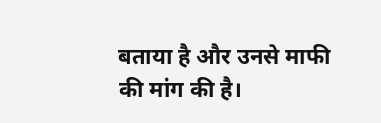बताया है और उनसे माफी की मांग की है।